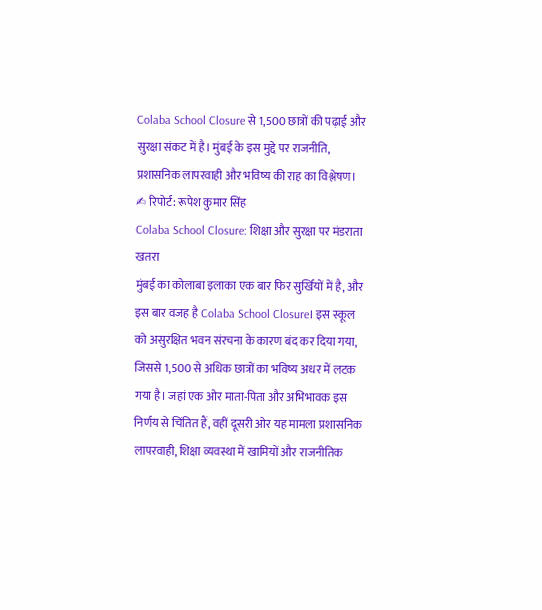Colaba School Closure से 1,500 छात्रों की पढ़ाई और सुरक्षा संकट में है। मुंबई के इस मुद्दे पर राजनीति, प्रशासनिक लापरवाही और भविष्य की राह का विश्लेषण।
✍ रिपोर्ट: रूपेश कुमार सिंह
Colaba School Closure: शिक्षा और सुरक्षा पर मंडराता खतरा
मुंबई का कोलाबा इलाका एक बार फिर सुर्खियों में है, और इस बार वजह है Colaba School Closure। इस स्कूल को असुरक्षित भवन संरचना के कारण बंद कर दिया गया, जिससे 1,500 से अधिक छात्रों का भविष्य अधर में लटक गया है। जहां एक ओर माता-पिता और अभिभावक इस निर्णय से चिंतित हैं, वहीं दूसरी ओर यह मामला प्रशासनिक लापरवाही, शिक्षा व्यवस्था में खामियों और राजनीतिक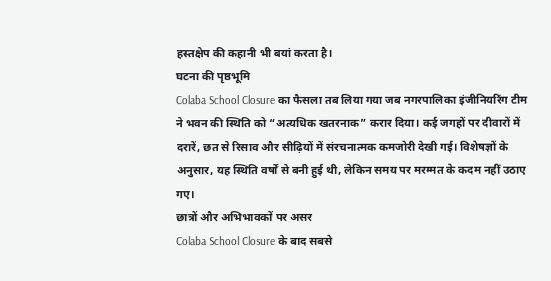हस्तक्षेप की कहानी भी बयां करता है।
घटना की पृष्ठभूमि
Colaba School Closure का फैसला तब लिया गया जब नगरपालिका इंजीनियरिंग टीम ने भवन की स्थिति को “अत्यधिक खतरनाक” करार दिया। कई जगहों पर दीवारों में दरारें, छत से रिसाव और सीढ़ियों में संरचनात्मक कमजोरी देखी गई। विशेषज्ञों के अनुसार, यह स्थिति वर्षों से बनी हुई थी, लेकिन समय पर मरम्मत के कदम नहीं उठाए गए।
छात्रों और अभिभावकों पर असर
Colaba School Closure के बाद सबसे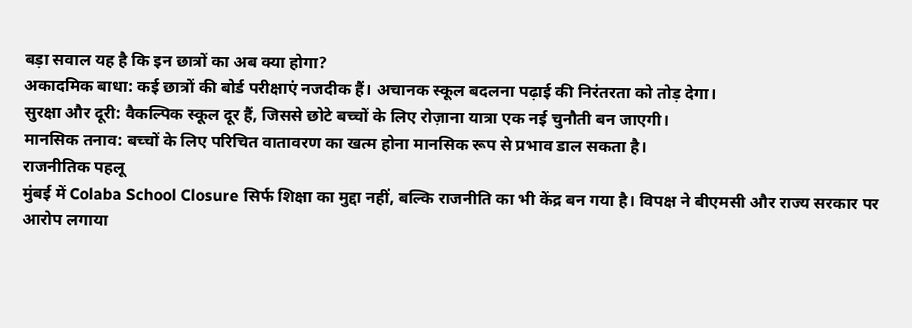बड़ा सवाल यह है कि इन छात्रों का अब क्या होगा?
अकादमिक बाधा: कई छात्रों की बोर्ड परीक्षाएं नजदीक हैं। अचानक स्कूल बदलना पढ़ाई की निरंतरता को तोड़ देगा।
सुरक्षा और दूरी: वैकल्पिक स्कूल दूर हैं, जिससे छोटे बच्चों के लिए रोज़ाना यात्रा एक नई चुनौती बन जाएगी।
मानसिक तनाव: बच्चों के लिए परिचित वातावरण का खत्म होना मानसिक रूप से प्रभाव डाल सकता है।
राजनीतिक पहलू
मुंबई में Colaba School Closure सिर्फ शिक्षा का मुद्दा नहीं, बल्कि राजनीति का भी केंद्र बन गया है। विपक्ष ने बीएमसी और राज्य सरकार पर आरोप लगाया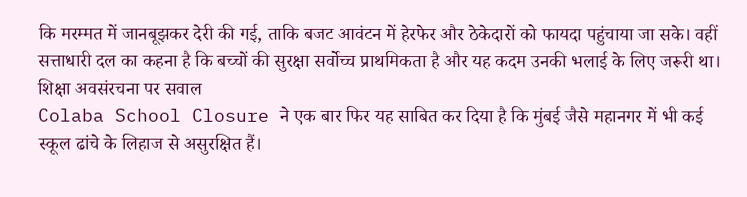कि मरम्मत में जानबूझकर देरी की गई, ताकि बजट आवंटन में हेरफेर और ठेकेदारों को फायदा पहुंचाया जा सके। वहीं सत्ताधारी दल का कहना है कि बच्चों की सुरक्षा सर्वोच्च प्राथमिकता है और यह कदम उनकी भलाई के लिए जरूरी था।
शिक्षा अवसंरचना पर सवाल
Colaba School Closure ने एक बार फिर यह साबित कर दिया है कि मुंबई जैसे महानगर में भी कई स्कूल ढांचे के लिहाज से असुरक्षित हैं।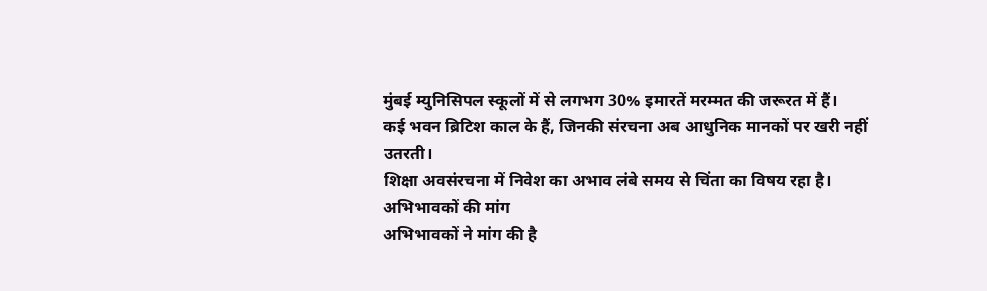मुंबई म्युनिसिपल स्कूलों में से लगभग 30% इमारतें मरम्मत की जरूरत में हैं।
कई भवन ब्रिटिश काल के हैं, जिनकी संरचना अब आधुनिक मानकों पर खरी नहीं उतरती।
शिक्षा अवसंरचना में निवेश का अभाव लंबे समय से चिंता का विषय रहा है।
अभिभावकों की मांग
अभिभावकों ने मांग की है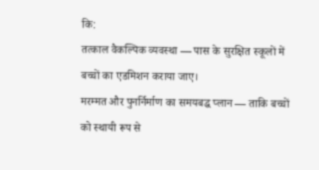कि:
तत्काल वैकल्पिक व्यवस्था — पास के सुरक्षित स्कूलों में बच्चों का एडमिशन कराया जाए।
मरम्मत और पुनर्निर्माण का समयबद्ध प्लान — ताकि बच्चों को स्थायी रूप से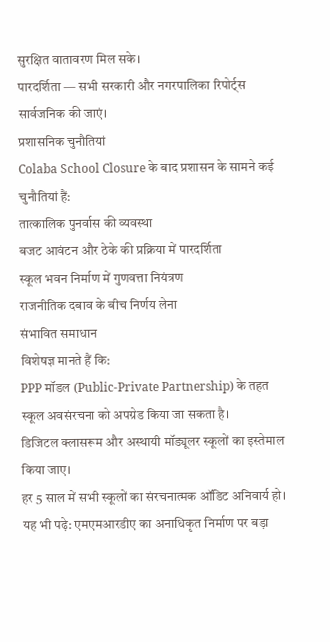सुरक्षित वातावरण मिल सके।
पारदर्शिता — सभी सरकारी और नगरपालिका रिपोर्ट्स सार्वजनिक की जाएं।
प्रशासनिक चुनौतियां
Colaba School Closure के बाद प्रशासन के सामने कई चुनौतियां हैं:
तात्कालिक पुनर्वास की व्यवस्था
बजट आवंटन और ठेके की प्रक्रिया में पारदर्शिता
स्कूल भवन निर्माण में गुणवत्ता नियंत्रण
राजनीतिक दबाव के बीच निर्णय लेना
संभावित समाधान
विशेषज्ञ मानते हैं कि:
PPP मॉडल (Public-Private Partnership) के तहत स्कूल अवसंरचना को अपग्रेड किया जा सकता है।
डिजिटल क्लासरूम और अस्थायी मॉड्यूलर स्कूलों का इस्तेमाल किया जाए।
हर 5 साल में सभी स्कूलों का संरचनात्मक ऑडिट अनिवार्य हो।
यह भी पढ़े: एमएमआरडीए का अनाधिकृत निर्माण पर बड़ा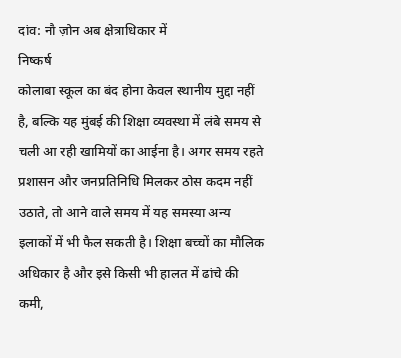दांव: नौ ज़ोन अब क्षेत्राधिकार में
निष्कर्ष
कोलाबा स्कूल का बंद होना केवल स्थानीय मुद्दा नहीं है, बल्कि यह मुंबई की शिक्षा व्यवस्था में लंबे समय से चली आ रही खामियों का आईना है। अगर समय रहते प्रशासन और जनप्रतिनिधि मिलकर ठोस कदम नहीं उठाते, तो आने वाले समय में यह समस्या अन्य इलाकों में भी फैल सकती है। शिक्षा बच्चों का मौलिक अधिकार है और इसे किसी भी हालत में ढांचे की कमी,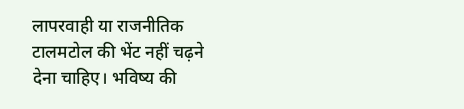लापरवाही या राजनीतिक टालमटोल की भेंट नहीं चढ़ने देना चाहिए। भविष्य की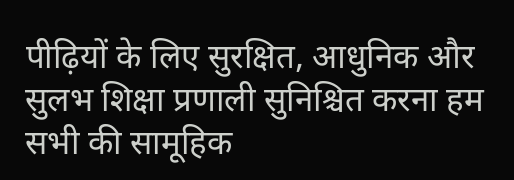पीढ़ियों के लिए सुरक्षित, आधुनिक और सुलभ शिक्षा प्रणाली सुनिश्चित करना हम सभी की सामूहिक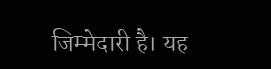जिम्मेदारी है। यह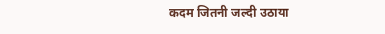कदम जितनी जल्दी उठाया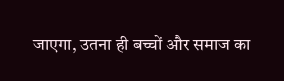जाएगा, उतना ही बच्चों और समाज का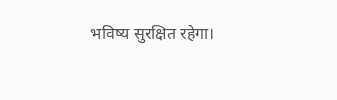भविष्य सुरक्षित रहेगा।